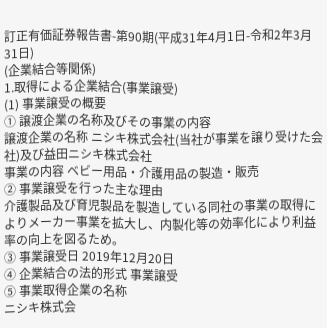訂正有価証券報告書-第90期(平成31年4月1日-令和2年3月31日)
(企業結合等関係)
1.取得による企業結合(事業譲受)
(1) 事業譲受の概要
① 譲渡企業の名称及びその事業の内容
譲渡企業の名称 ニシキ株式会社(当社が事業を譲り受けた会社)及び益田ニシキ株式会社
事業の内容 ベビー用品・介護用品の製造・販売
② 事業譲受を行った主な理由
介護製品及び育児製品を製造している同社の事業の取得によりメーカー事業を拡大し、内製化等の効率化により利益率の向上を図るため。
③ 事業譲受日 2019年12月20日
④ 企業結合の法的形式 事業譲受
⑤ 事業取得企業の名称
ニシキ株式会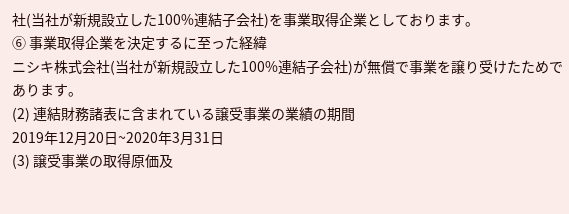社(当社が新規設立した100%連結子会社)を事業取得企業としております。
⑥ 事業取得企業を決定するに至った経緯
ニシキ株式会社(当社が新規設立した100%連結子会社)が無償で事業を譲り受けたためであります。
(2) 連結財務諸表に含まれている譲受事業の業績の期間
2019年12月20日~2020年3月31日
(3) 譲受事業の取得原価及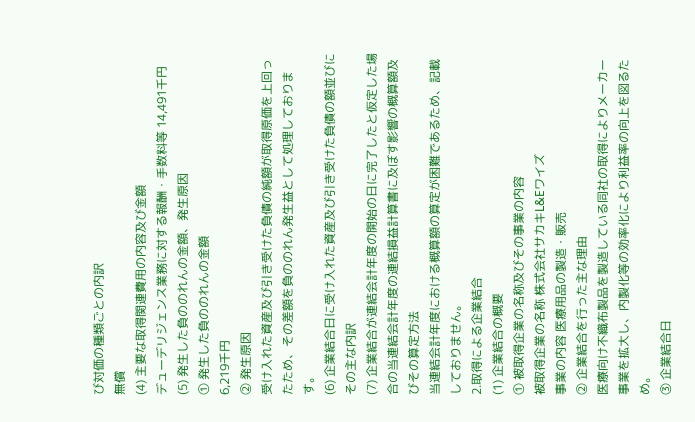び対価の種類ごとの内訳
無償
(4) 主要な取得関連費用の内容及び金額
デューデリジェンス業務に対する報酬・手数料等 14,491千円
(5) 発生した負ののれんの金額、発生原因
① 発生した負ののれんの金額
6,219千円
② 発生原因
受け入れた資産及び引き受けた負債の純額が取得原価を上回ったため、その差額を負ののれん発生益として処理しております。
(6) 企業結合日に受け入れた資産及び引き受けた負債の額並びにその主な内訳
(7) 企業結合が連結会計年度の開始の日に完了したと仮定した場合の当連結会計年度の連結損益計算書に及ぼす影響の概算額及びその算定方法
当連結会計年度における概算額の算定が困難であるため、記載しておりません。
2.取得による企業結合
(1) 企業結合の概要
① 被取得企業の名称及びその事業の内容
被取得企業の名称 株式会社サカキL&Eワイズ
事業の内容 医療用品の製造・販売
② 企業結合を行った主な理由
医療向け不織布製品を製造している同社の取得によりメーカー事業を拡大し、内製化等の効率化により利益率の向上を図るため。
③ 企業結合日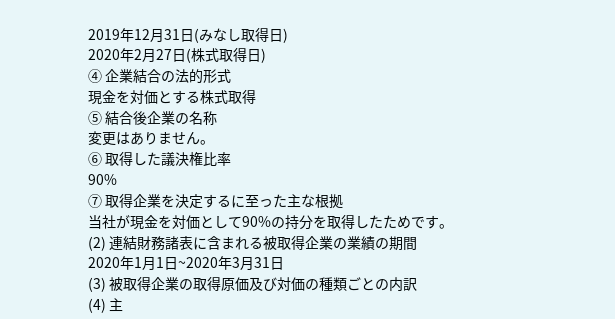2019年12月31日(みなし取得日)
2020年2月27日(株式取得日)
④ 企業結合の法的形式
現金を対価とする株式取得
⑤ 結合後企業の名称
変更はありません。
⑥ 取得した議決権比率
90%
⑦ 取得企業を決定するに至った主な根拠
当社が現金を対価として90%の持分を取得したためです。
(2) 連結財務諸表に含まれる被取得企業の業績の期間
2020年1月1日~2020年3月31日
(3) 被取得企業の取得原価及び対価の種類ごとの内訳
(4) 主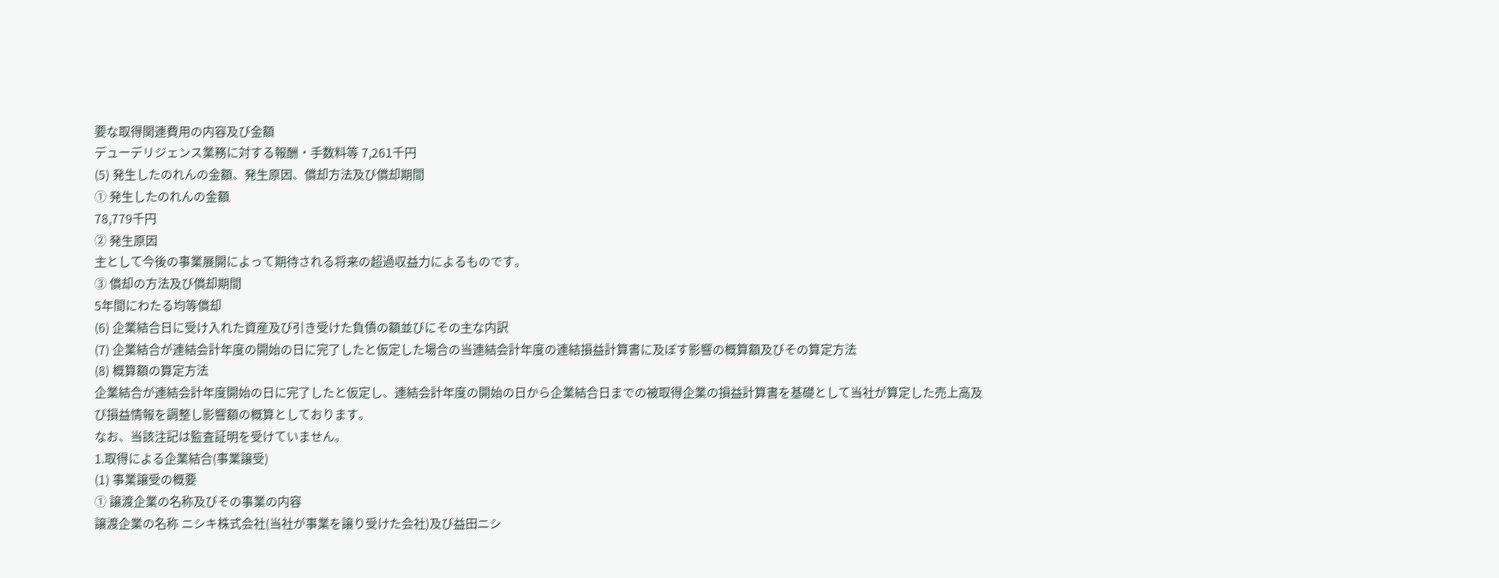要な取得関連費用の内容及び金額
デューデリジェンス業務に対する報酬・手数料等 7,261千円
(5) 発生したのれんの金額、発生原因、償却方法及び償却期間
① 発生したのれんの金額
78,779千円
② 発生原因
主として今後の事業展開によって期待される将来の超過収益力によるものです。
③ 償却の方法及び償却期間
5年間にわたる均等償却
(6) 企業結合日に受け入れた資産及び引き受けた負債の額並びにその主な内訳
(7) 企業結合が連結会計年度の開始の日に完了したと仮定した場合の当連結会計年度の連結損益計算書に及ぼす影響の概算額及びその算定方法
(8) 概算額の算定方法
企業結合が連結会計年度開始の日に完了したと仮定し、連結会計年度の開始の日から企業結合日までの被取得企業の損益計算書を基礎として当社が算定した売上高及び損益情報を調整し影響額の概算としております。
なお、当該注記は監査証明を受けていません。
1.取得による企業結合(事業譲受)
(1) 事業譲受の概要
① 譲渡企業の名称及びその事業の内容
譲渡企業の名称 ニシキ株式会社(当社が事業を譲り受けた会社)及び益田ニシ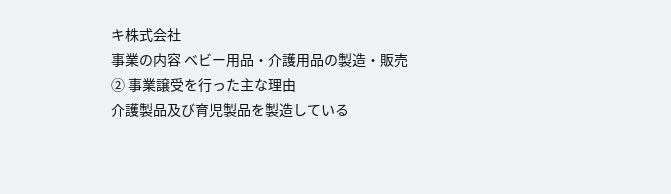キ株式会社
事業の内容 ベビー用品・介護用品の製造・販売
② 事業譲受を行った主な理由
介護製品及び育児製品を製造している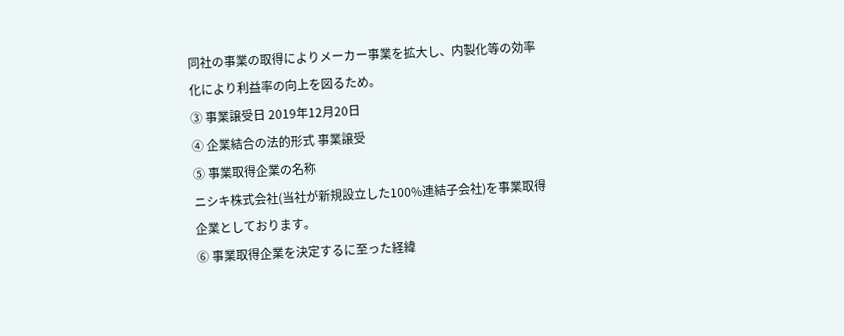同社の事業の取得によりメーカー事業を拡大し、内製化等の効率化により利益率の向上を図るため。
③ 事業譲受日 2019年12月20日
④ 企業結合の法的形式 事業譲受
⑤ 事業取得企業の名称
ニシキ株式会社(当社が新規設立した100%連結子会社)を事業取得企業としております。
⑥ 事業取得企業を決定するに至った経緯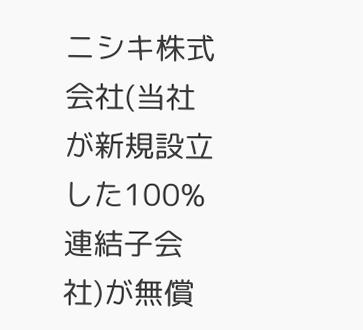ニシキ株式会社(当社が新規設立した100%連結子会社)が無償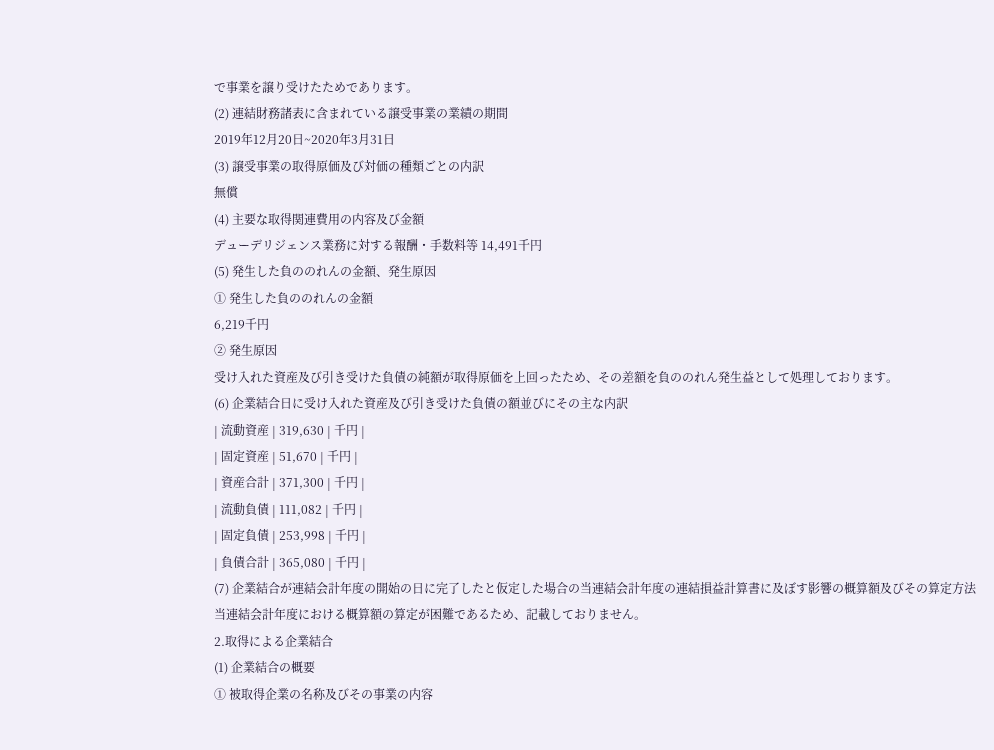で事業を譲り受けたためであります。
(2) 連結財務諸表に含まれている譲受事業の業績の期間
2019年12月20日~2020年3月31日
(3) 譲受事業の取得原価及び対価の種類ごとの内訳
無償
(4) 主要な取得関連費用の内容及び金額
デューデリジェンス業務に対する報酬・手数料等 14,491千円
(5) 発生した負ののれんの金額、発生原因
① 発生した負ののれんの金額
6,219千円
② 発生原因
受け入れた資産及び引き受けた負債の純額が取得原価を上回ったため、その差額を負ののれん発生益として処理しております。
(6) 企業結合日に受け入れた資産及び引き受けた負債の額並びにその主な内訳
| 流動資産 | 319,630 | 千円 |
| 固定資産 | 51,670 | 千円 |
| 資産合計 | 371,300 | 千円 |
| 流動負債 | 111,082 | 千円 |
| 固定負債 | 253,998 | 千円 |
| 負債合計 | 365,080 | 千円 |
(7) 企業結合が連結会計年度の開始の日に完了したと仮定した場合の当連結会計年度の連結損益計算書に及ぼす影響の概算額及びその算定方法
当連結会計年度における概算額の算定が困難であるため、記載しておりません。
2.取得による企業結合
(1) 企業結合の概要
① 被取得企業の名称及びその事業の内容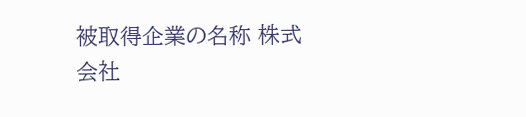被取得企業の名称 株式会社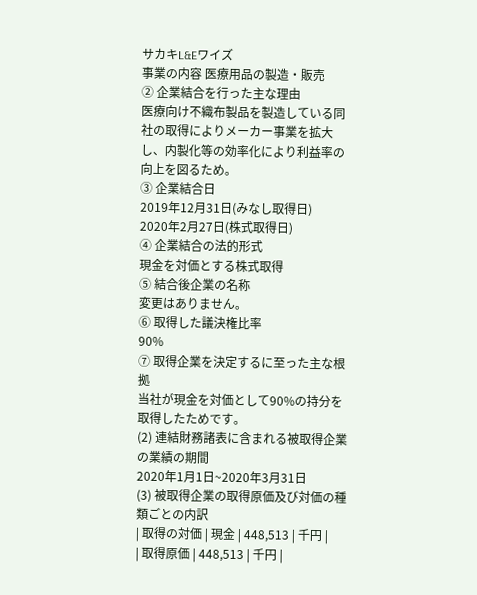サカキL&Eワイズ
事業の内容 医療用品の製造・販売
② 企業結合を行った主な理由
医療向け不織布製品を製造している同社の取得によりメーカー事業を拡大し、内製化等の効率化により利益率の向上を図るため。
③ 企業結合日
2019年12月31日(みなし取得日)
2020年2月27日(株式取得日)
④ 企業結合の法的形式
現金を対価とする株式取得
⑤ 結合後企業の名称
変更はありません。
⑥ 取得した議決権比率
90%
⑦ 取得企業を決定するに至った主な根拠
当社が現金を対価として90%の持分を取得したためです。
(2) 連結財務諸表に含まれる被取得企業の業績の期間
2020年1月1日~2020年3月31日
(3) 被取得企業の取得原価及び対価の種類ごとの内訳
| 取得の対価 | 現金 | 448,513 | 千円 |
| 取得原価 | 448,513 | 千円 |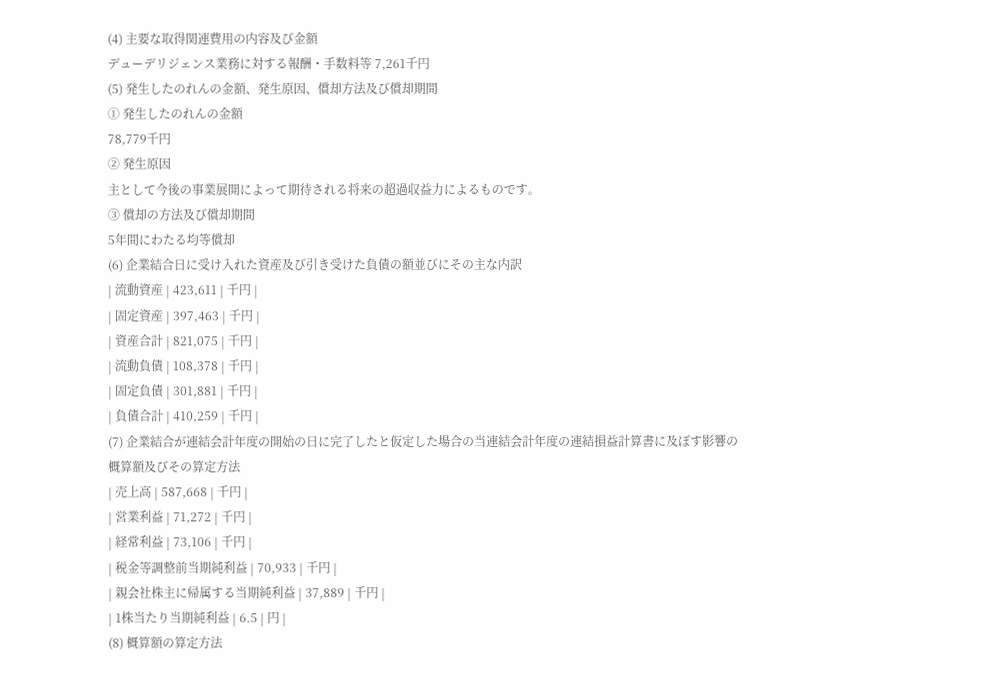(4) 主要な取得関連費用の内容及び金額
デューデリジェンス業務に対する報酬・手数料等 7,261千円
(5) 発生したのれんの金額、発生原因、償却方法及び償却期間
① 発生したのれんの金額
78,779千円
② 発生原因
主として今後の事業展開によって期待される将来の超過収益力によるものです。
③ 償却の方法及び償却期間
5年間にわたる均等償却
(6) 企業結合日に受け入れた資産及び引き受けた負債の額並びにその主な内訳
| 流動資産 | 423,611 | 千円 |
| 固定資産 | 397,463 | 千円 |
| 資産合計 | 821,075 | 千円 |
| 流動負債 | 108,378 | 千円 |
| 固定負債 | 301,881 | 千円 |
| 負債合計 | 410,259 | 千円 |
(7) 企業結合が連結会計年度の開始の日に完了したと仮定した場合の当連結会計年度の連結損益計算書に及ぼす影響の概算額及びその算定方法
| 売上高 | 587,668 | 千円 |
| 営業利益 | 71,272 | 千円 |
| 経常利益 | 73,106 | 千円 |
| 税金等調整前当期純利益 | 70,933 | 千円 |
| 親会社株主に帰属する当期純利益 | 37,889 | 千円 |
| 1株当たり当期純利益 | 6.5 | 円 |
(8) 概算額の算定方法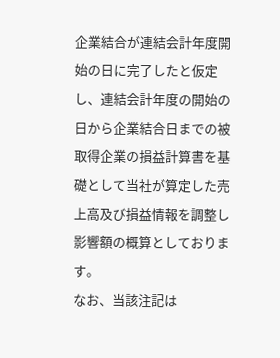企業結合が連結会計年度開始の日に完了したと仮定し、連結会計年度の開始の日から企業結合日までの被取得企業の損益計算書を基礎として当社が算定した売上高及び損益情報を調整し影響額の概算としております。
なお、当該注記は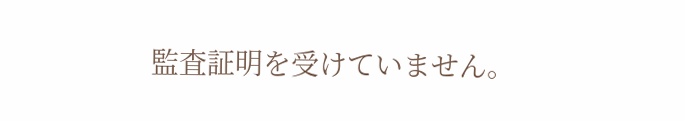監査証明を受けていません。